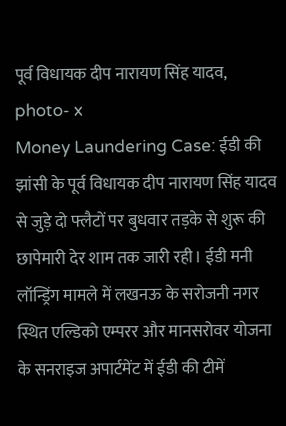पूर्व विधायक दीप नारायण सिंह यादव, photo- x
Money Laundering Case: ईडी की झांसी के पूर्व विधायक दीप नारायण सिंह यादव से जुड़े दो फ्लैटों पर बुधवार तड़के से शुरू की छापेमारी देर शाम तक जारी रही। ईडी मनी लॉन्ड्रिंग मामले में लखनऊ के सरोजनी नगर स्थित एल्डिको एम्परर और मानसरोवर योजना के सनराइज अपार्टमेंट में ईडी की टीमें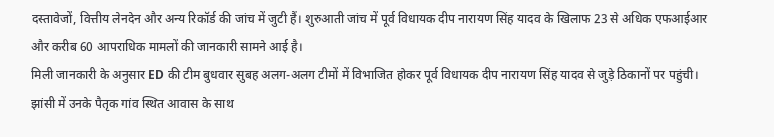दस्तावेजों, वित्तीय लेनदेन और अन्य रिकॉर्ड की जांच में जुटी हैं। शुरुआती जांच में पूर्व विधायक दीप नारायण सिंह यादव के खिलाफ 23 से अधिक एफआईआर और करीब 60 आपराधिक मामलों की जानकारी सामने आई है।
मिली जानकारी के अनुसार ED की टीम बुधवार सुबह अलग-अलग टीमों में विभाजित होकर पूर्व विधायक दीप नारायण सिंह यादव से जुड़े ठिकानों पर पहुंची। झांसी में उनके पैतृक गांव स्थित आवास के साथ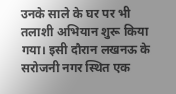उनके साले के घर पर भी तलाशी अभियान शुरू किया गया। इसी दौरान लखनऊ के सरोजनी नगर स्थित एक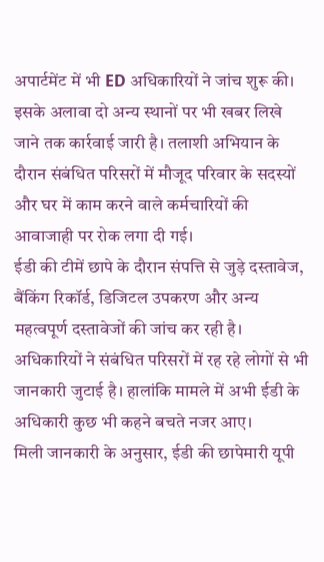अपार्टमेंट में भी ED अधिकारियों ने जांच शुरू की। इसके अलावा दो अन्य स्थानों पर भी खबर लिखे जाने तक कार्रवाई जारी है। तलाशी अभियान के दौरान संबंधित परिसरों में मौजूद परिवार के सदस्यों और घर में काम करने वाले कर्मचारियों की आवाजाही पर रोक लगा दी गई।
ईडी की टीमें छापे के दौरान संपत्ति से जुड़े दस्तावेज, बैंकिंग रिकॉर्ड, डिजिटल उपकरण और अन्य महत्वपूर्ण दस्तावेजों की जांच कर रही है। अधिकारियों ने संबंधित परिसरों में रह रहे लोगों से भी जानकारी जुटाई है। हालांकि मामले में अभी ईडी के अधिकारी कुछ भी कहने बचते नजर आए।
मिली जानकारी के अनुसार, ईडी की छापेमारी यूपी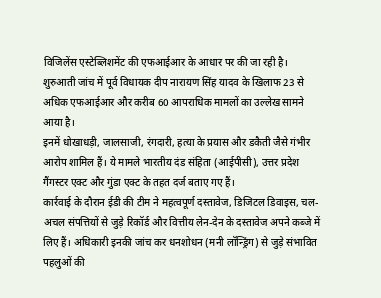विजिलेंस एस्टेब्लिशमेंट की एफआईआर के आधार पर की जा रही है। शुरुआती जांच में पूर्व विधायक दीप नारायण सिंह यादव के खिलाफ 23 से अधिक एफआईआर और करीब 60 आपराधिक मामलों का उल्लेख सामने आया है।
इनमें धोखाधड़ी, जालसाजी, रंगदारी, हत्या के प्रयास और डकैती जैसे गंभीर आरोप शामिल हैं। ये मामले भारतीय दंड संहिता (आईपीसी), उत्तर प्रदेश गैंगस्टर एक्ट और गुंडा एक्ट के तहत दर्ज बताए गए हैं।
कार्रवाई के दौरान ईडी की टीम ने महत्वपूर्ण दस्तावेज, डिजिटल डिवाइस, चल-अचल संपत्तियों से जुड़े रिकॉर्ड और वित्तीय लेन-देन के दस्तावेज अपने कब्जे में लिए हैं। अधिकारी इनकी जांच कर धनशोधन (मनी लॉन्ड्रिंग) से जुड़े संभावित पहलुओं की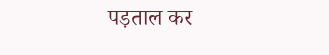पड़ताल कर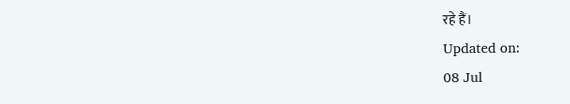रहे हैं।
Updated on:
08 Jul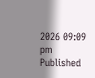2026 09:09 pm
Published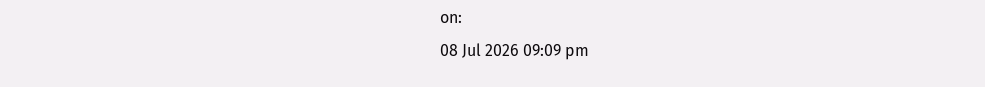on:
08 Jul 2026 09:09 pm